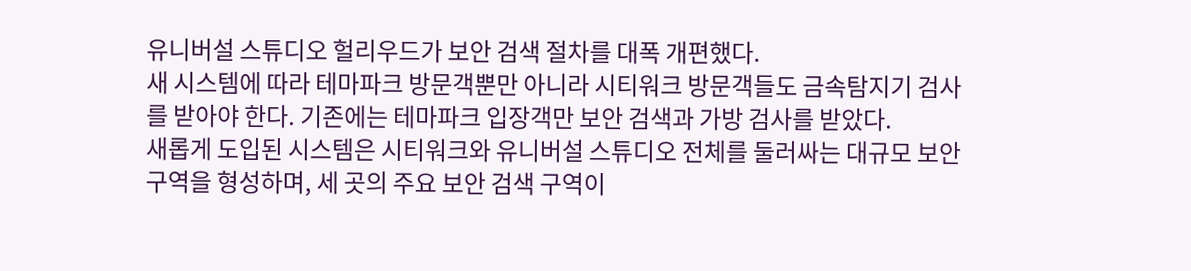유니버설 스튜디오 헐리우드가 보안 검색 절차를 대폭 개편했다.
새 시스템에 따라 테마파크 방문객뿐만 아니라 시티워크 방문객들도 금속탐지기 검사를 받아야 한다. 기존에는 테마파크 입장객만 보안 검색과 가방 검사를 받았다.
새롭게 도입된 시스템은 시티워크와 유니버설 스튜디오 전체를 둘러싸는 대규모 보안 구역을 형성하며, 세 곳의 주요 보안 검색 구역이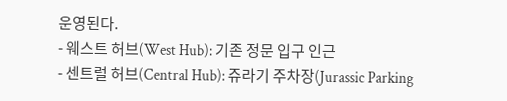운영된다.
- 웨스트 허브(West Hub): 기존 정문 입구 인근
- 센트럴 허브(Central Hub): 쥬라기 주차장(Jurassic Parking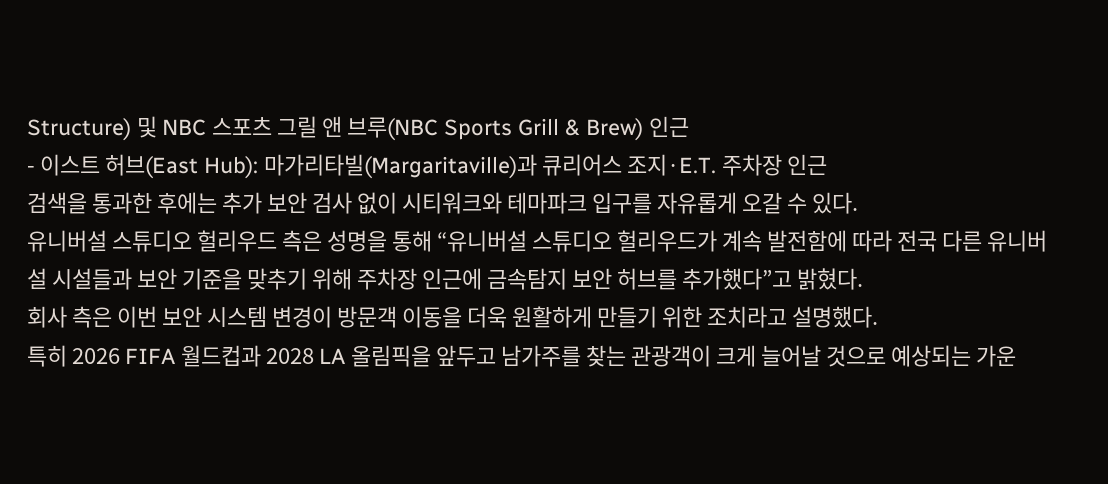Structure) 및 NBC 스포츠 그릴 앤 브루(NBC Sports Grill & Brew) 인근
- 이스트 허브(East Hub): 마가리타빌(Margaritaville)과 큐리어스 조지·E.T. 주차장 인근
검색을 통과한 후에는 추가 보안 검사 없이 시티워크와 테마파크 입구를 자유롭게 오갈 수 있다.
유니버설 스튜디오 헐리우드 측은 성명을 통해 “유니버설 스튜디오 헐리우드가 계속 발전함에 따라 전국 다른 유니버설 시설들과 보안 기준을 맞추기 위해 주차장 인근에 금속탐지 보안 허브를 추가했다”고 밝혔다.
회사 측은 이번 보안 시스템 변경이 방문객 이동을 더욱 원활하게 만들기 위한 조치라고 설명했다.
특히 2026 FIFA 월드컵과 2028 LA 올림픽을 앞두고 남가주를 찾는 관광객이 크게 늘어날 것으로 예상되는 가운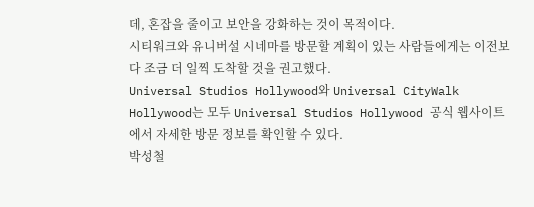데, 혼잡을 줄이고 보안을 강화하는 것이 목적이다.
시티워크와 유니버설 시네마를 방문할 계획이 있는 사람들에게는 이전보다 조금 더 일찍 도착할 것을 권고했다.
Universal Studios Hollywood와 Universal CityWalk Hollywood는 모두 Universal Studios Hollywood 공식 웹사이트에서 자세한 방문 정보를 확인할 수 있다.
박성철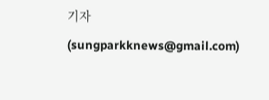기자(sungparkknews@gmail.com)